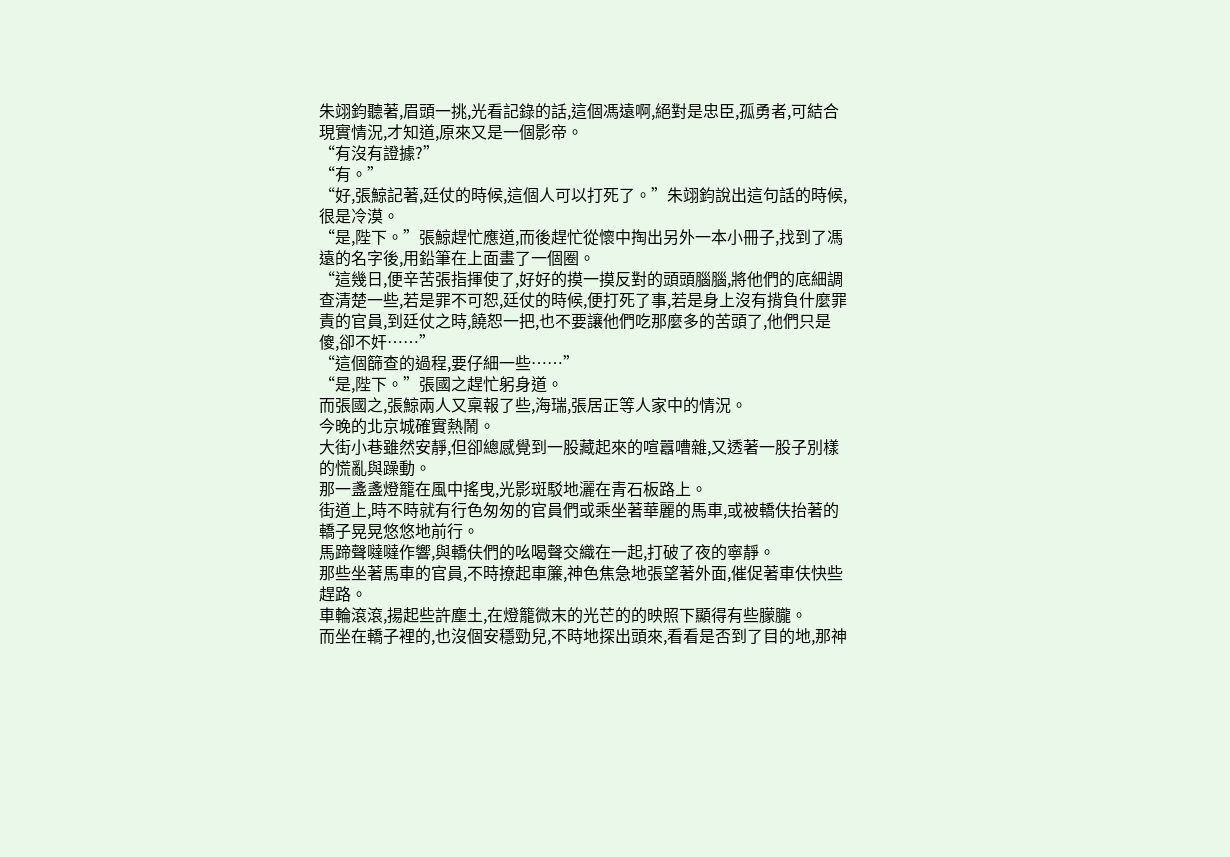朱翊鈞聽著,眉頭一挑,光看記錄的話,這個馮遠啊,絕對是忠臣,孤勇者,可結合現實情況,才知道,原來又是一個影帝。
“有沒有證據?”
“有。”
“好,張鯨記著,廷仗的時候,這個人可以打死了。”朱翊鈞說出這句話的時候,很是冷漠。
“是,陛下。”張鯨趕忙應道,而後趕忙從懷中掏出另外一本小冊子,找到了馮遠的名字後,用鉛筆在上面畫了一個圈。
“這幾日,便辛苦張指揮使了,好好的摸一摸反對的頭頭腦腦,將他們的底細調查清楚一些,若是罪不可恕,廷仗的時候,便打死了事,若是身上沒有揹負什麼罪責的官員,到廷仗之時,饒恕一把,也不要讓他們吃那麼多的苦頭了,他們只是傻,卻不奸……”
“這個篩查的過程,要仔細一些……”
“是,陛下。”張國之趕忙躬身道。
而張國之,張鯨兩人又稟報了些,海瑞,張居正等人家中的情況。
今晚的北京城確實熱鬧。
大街小巷雖然安靜,但卻總感覺到一股藏起來的喧囂嘈雜,又透著一股子別樣的慌亂與躁動。
那一盞盞燈籠在風中搖曳,光影斑駁地灑在青石板路上。
街道上,時不時就有行色匆匆的官員們或乘坐著華麗的馬車,或被轎伕抬著的轎子晃晃悠悠地前行。
馬蹄聲噠噠作響,與轎伕們的吆喝聲交織在一起,打破了夜的寧靜。
那些坐著馬車的官員,不時撩起車簾,神色焦急地張望著外面,催促著車伕快些趕路。
車輪滾滾,揚起些許塵土,在燈籠微末的光芒的的映照下顯得有些朦朧。
而坐在轎子裡的,也沒個安穩勁兒,不時地探出頭來,看看是否到了目的地,那神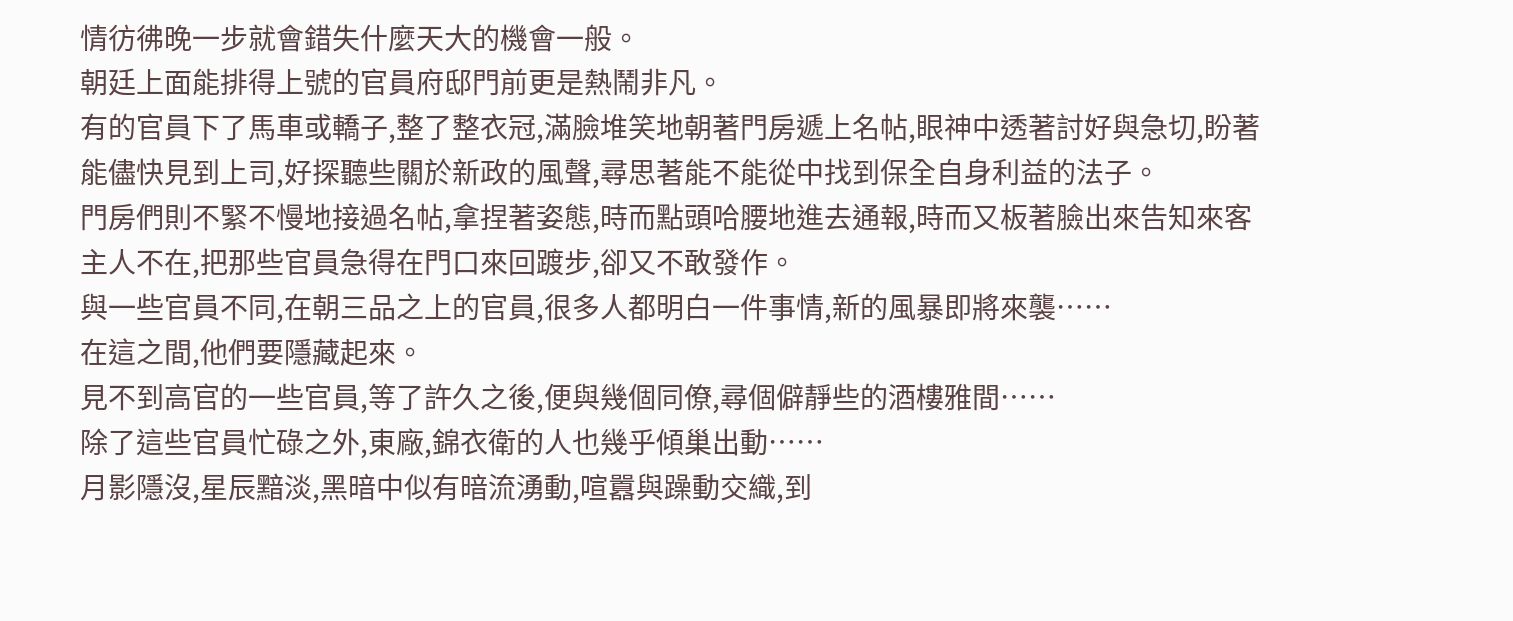情彷彿晚一步就會錯失什麼天大的機會一般。
朝廷上面能排得上號的官員府邸門前更是熱鬧非凡。
有的官員下了馬車或轎子,整了整衣冠,滿臉堆笑地朝著門房遞上名帖,眼神中透著討好與急切,盼著能儘快見到上司,好探聽些關於新政的風聲,尋思著能不能從中找到保全自身利益的法子。
門房們則不緊不慢地接過名帖,拿捏著姿態,時而點頭哈腰地進去通報,時而又板著臉出來告知來客主人不在,把那些官員急得在門口來回踱步,卻又不敢發作。
與一些官員不同,在朝三品之上的官員,很多人都明白一件事情,新的風暴即將來襲……
在這之間,他們要隱藏起來。
見不到高官的一些官員,等了許久之後,便與幾個同僚,尋個僻靜些的酒樓雅間……
除了這些官員忙碌之外,東廠,錦衣衛的人也幾乎傾巢出動……
月影隱沒,星辰黯淡,黑暗中似有暗流湧動,喧囂與躁動交織,到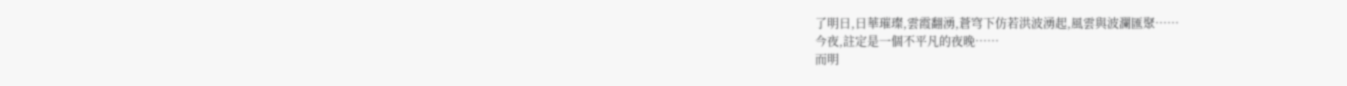了明日,日華璀璨,雲霞翻湧,蒼穹下仿若洪波湧起,風雲與波瀾匯聚……
今夜,註定是一個不平凡的夜晚……
而明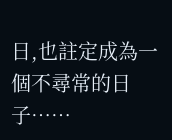日,也註定成為一個不尋常的日子……